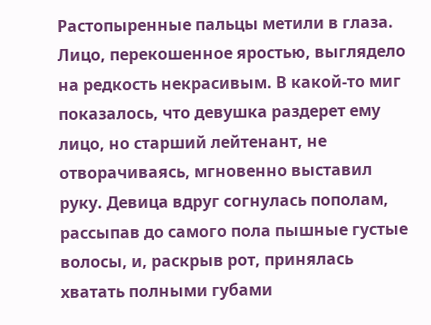Растопыренные пальцы метили в глаза. Лицо, перекошенное яростью, выглядело на редкость некрасивым. В какой-то миг показалось, что девушка раздерет ему лицо, но старший лейтенант, не отворачиваясь, мгновенно выставил руку. Девица вдруг согнулась пополам, рассыпав до самого пола пышные густые волосы, и, раскрыв рот, принялась хватать полными губами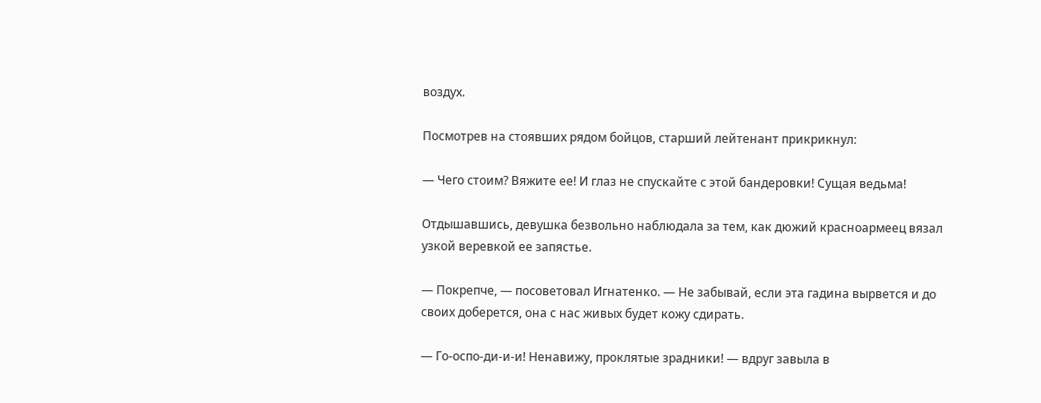воздух.

Посмотрев на стоявших рядом бойцов, старший лейтенант прикрикнул:

— Чего стоим? Вяжите ее! И глаз не спускайте с этой бандеровки! Сущая ведьма!

Отдышавшись, девушка безвольно наблюдала за тем, как дюжий красноармеец вязал узкой веревкой ее запястье.

— Покрепче, — посоветовал Игнатенко. — Не забывай, если эта гадина вырвется и до своих доберется, она с нас живых будет кожу сдирать.

— Го-оспо-ди-и-и! Ненавижу, проклятые зрадники! — вдруг завыла в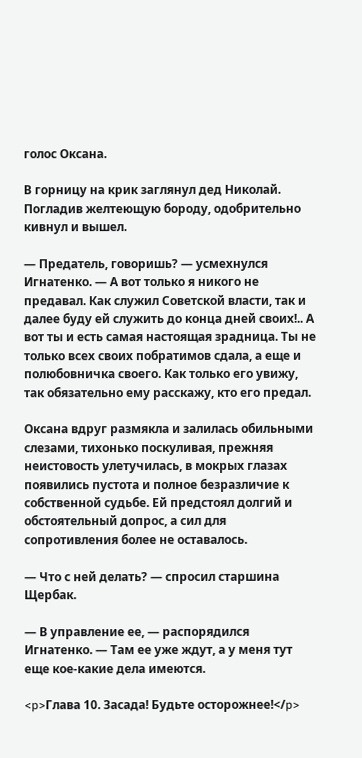голос Оксана.

В горницу на крик заглянул дед Николай. Погладив желтеющую бороду, одобрительно кивнул и вышел.

— Предатель, говоришь? — усмехнулся Игнатенко. — А вот только я никого не предавал. Как служил Советской власти, так и далее буду ей служить до конца дней своих!.. А вот ты и есть самая настоящая зрадница. Ты не только всех своих побратимов сдала, а еще и полюбовничка своего. Как только его увижу, так обязательно ему расскажу, кто его предал.

Оксана вдруг размякла и залилась обильными слезами, тихонько поскуливая, прежняя неистовость улетучилась, в мокрых глазах появились пустота и полное безразличие к собственной судьбе. Ей предстоял долгий и обстоятельный допрос, а сил для сопротивления более не оставалось.

— Что с ней делать? — спросил старшина Щербак.

— В управление ее, — распорядился Игнатенко. — Там ее уже ждут, а у меня тут еще кое-какие дела имеются.

<p>Глава 10. Засада! Будьте осторожнее!</p>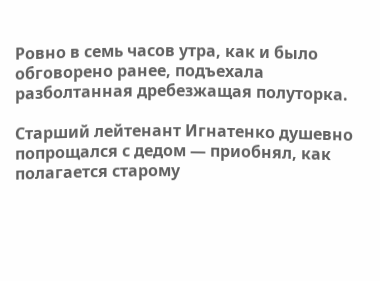Ровно в семь часов утра, как и было обговорено ранее, подъехала разболтанная дребезжащая полуторка.

Старший лейтенант Игнатенко душевно попрощался с дедом — приобнял, как полагается старому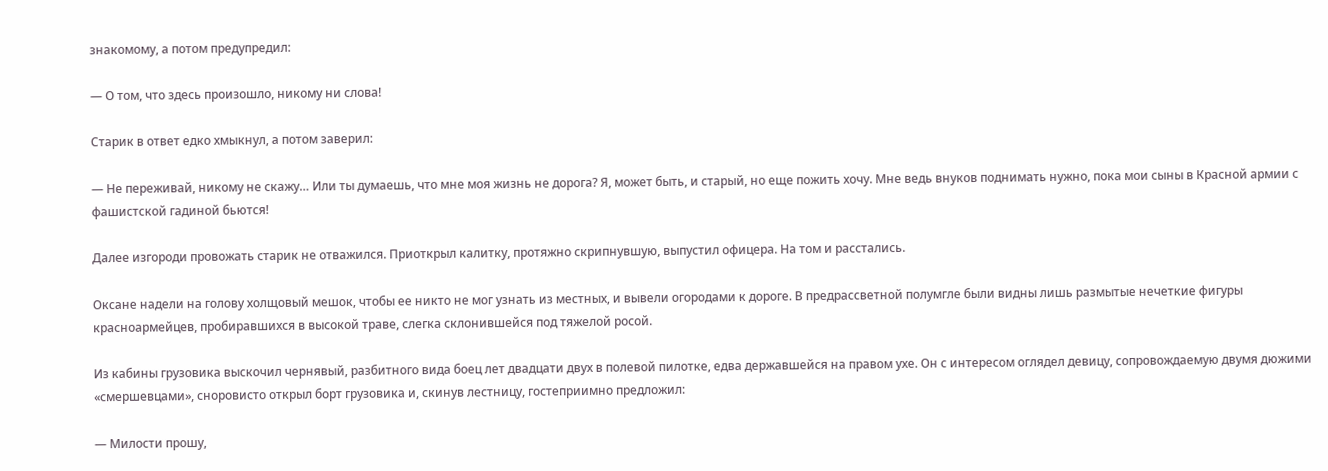знакомому, а потом предупредил:

— О том, что здесь произошло, никому ни слова!

Старик в ответ едко хмыкнул, а потом заверил:

— Не переживай, никому не скажу… Или ты думаешь, что мне моя жизнь не дорога? Я, может быть, и старый, но еще пожить хочу. Мне ведь внуков поднимать нужно, пока мои сыны в Красной армии с фашистской гадиной бьются!

Далее изгороди провожать старик не отважился. Приоткрыл калитку, протяжно скрипнувшую, выпустил офицера. На том и расстались.

Оксане надели на голову холщовый мешок, чтобы ее никто не мог узнать из местных, и вывели огородами к дороге. В предрассветной полумгле были видны лишь размытые нечеткие фигуры красноармейцев, пробиравшихся в высокой траве, слегка склонившейся под тяжелой росой.

Из кабины грузовика выскочил чернявый, разбитного вида боец лет двадцати двух в полевой пилотке, едва державшейся на правом ухе. Он с интересом оглядел девицу, сопровождаемую двумя дюжими «смершевцами», сноровисто открыл борт грузовика и, скинув лестницу, гостеприимно предложил:

— Милости прошу,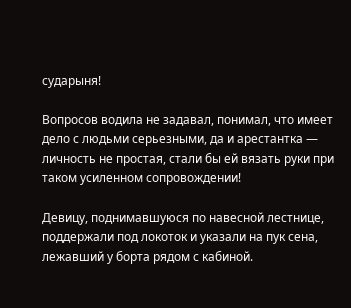сударыня!

Вопросов водила не задавал, понимал, что имеет дело с людьми серьезными, да и арестантка — личность не простая, стали бы ей вязать руки при таком усиленном сопровождении!

Девицу, поднимавшуюся по навесной лестнице, поддержали под локоток и указали на пук сена, лежавший у борта рядом с кабиной.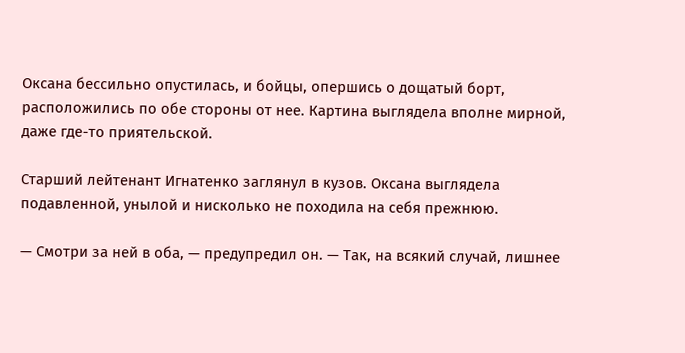Оксана бессильно опустилась, и бойцы, опершись о дощатый борт, расположились по обе стороны от нее. Картина выглядела вполне мирной, даже где-то приятельской.

Старший лейтенант Игнатенко заглянул в кузов. Оксана выглядела подавленной, унылой и нисколько не походила на себя прежнюю.

— Смотри за ней в оба, — предупредил он. — Так, на всякий случай, лишнее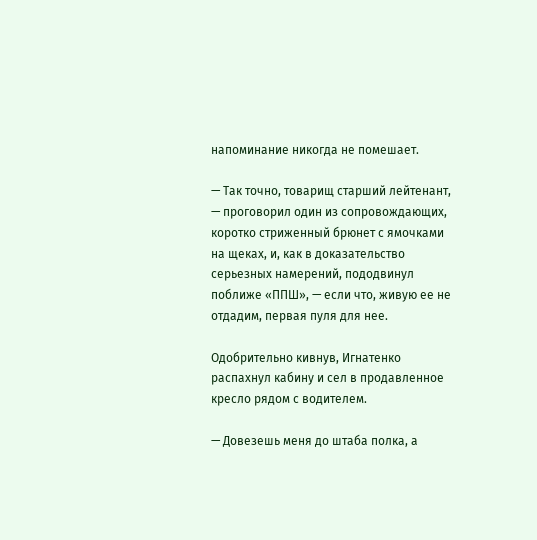напоминание никогда не помешает.

— Так точно, товарищ старший лейтенант, — проговорил один из сопровождающих, коротко стриженный брюнет с ямочками на щеках, и, как в доказательство серьезных намерений, пододвинул поближе «ППШ», — если что, живую ее не отдадим, первая пуля для нее.

Одобрительно кивнув, Игнатенко распахнул кабину и сел в продавленное кресло рядом с водителем.

— Довезешь меня до штаба полка, а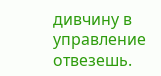дивчину в управление отвезешь.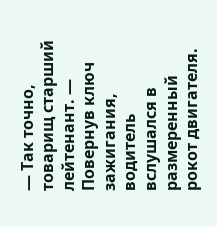— Так точно, товарищ старший лейтенант. — Повернув ключ зажигания, водитель вслушался в размеренный рокот двигателя.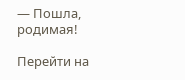— Пошла, родимая!

Перейти на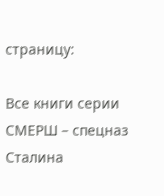страницу:

Все книги серии СМЕРШ – спецназ Сталина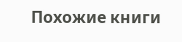Похожие книги